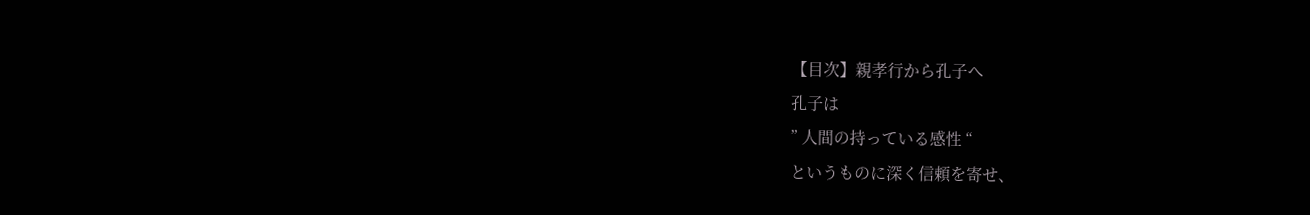【目次】親孝行から孔子へ
孔子は
” 人間の持っている感性 “
というものに深く信頼を寄せ、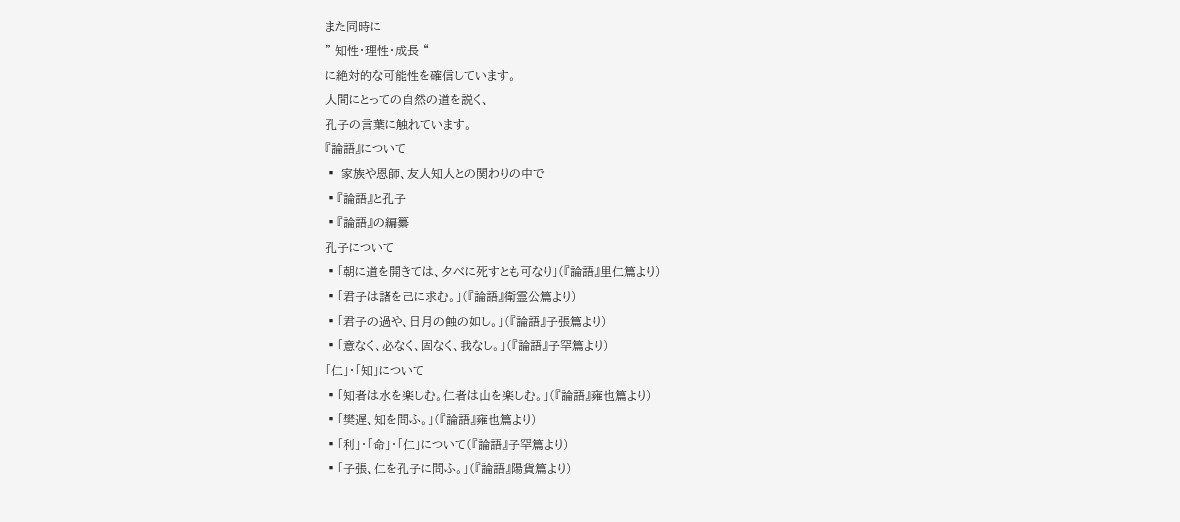また同時に
” 知性・理性・成長 “
に絶対的な可能性を確信しています。
人間にとっての自然の道を説く、
孔子の言葉に触れています。
『論語』について
▪ 家族や恩師、友人知人との関わりの中で
▪『論語』と孔子
▪『論語』の編纂
孔子について
▪「朝に道を開きては、夕べに死すとも可なり」(『論語』里仁篇より)
▪「君子は諸を己に求む。」(『論語』衛霊公篇より)
▪「君子の過や、日月の蝕の如し。」(『論語』子張篇より)
▪「意なく、必なく、固なく、我なし。」(『論語』子罕篇より)
「仁」・「知」について
▪「知者は水を楽しむ。仁者は山を楽しむ。」(『論語』雍也篇より)
▪「樊遅、知を問ふ。」(『論語』雍也篇より)
▪「利」・「命」・「仁」について(『論語』子罕篇より)
▪「子張、仁を孔子に問ふ。」(『論語』陽貨篇より)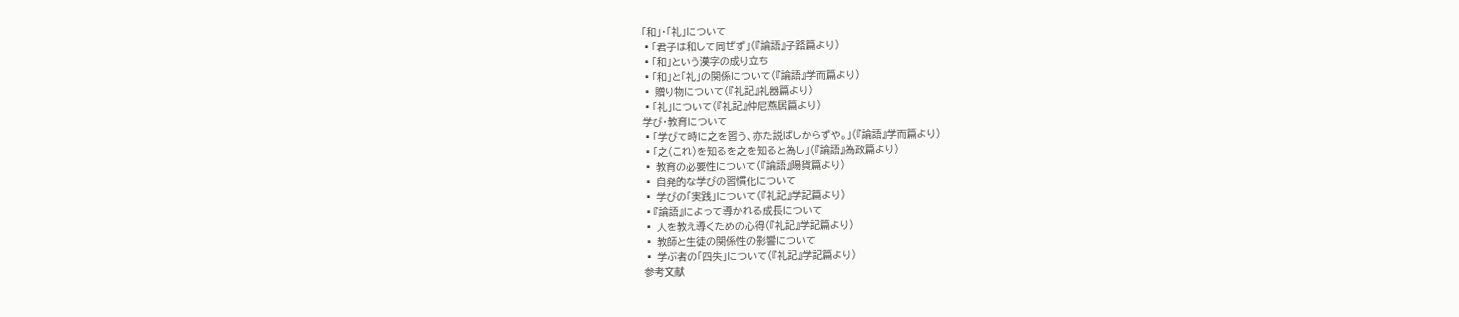「和」・「礼」について
▪「君子は和して同ぜず」(『論語』子路篇より)
▪「和」という漢字の成り立ち
▪「和」と「礼」の関係について(『論語』学而篇より)
▪ 贈り物について(『礼記』礼器篇より)
▪「礼」について(『礼記』仲尼燕居篇より)
学び・教育について
▪「学びて時に之を習う、亦た説ばしからずや。」(『論語』学而篇より)
▪「之(これ)を知るを之を知ると為し」(『論語』為政篇より)
▪ 教育の必要性について(『論語』陽貨篇より)
▪ 自発的な学びの習慣化について
▪ 学びの「実践」について(『礼記』学記篇より)
▪『論語』によって導かれる成長について
▪ 人を教え導くための心得(『礼記』学記篇より)
▪ 教師と生徒の関係性の影響について
▪ 学ぶ者の「四失」について(『礼記』学記篇より)
参考文献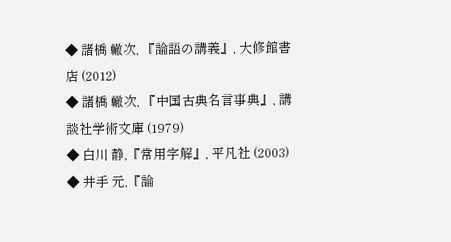◆ 諸橋 轍次, 『論語の講義』, 大修館書店 (2012)
◆ 諸橋 轍次, 『中国古典名言事典』, 講談社学術文庫 (1979)
◆ 白川 静,『常用字解』, 平凡社 (2003)
◆ 井手 元,『論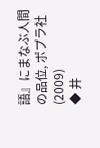語』にまなぶ人間の品位, ポプラ社 (2009)
◆ 井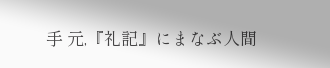手 元,『礼記』にまなぶ人間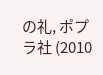の礼, ポプラ社 (2010